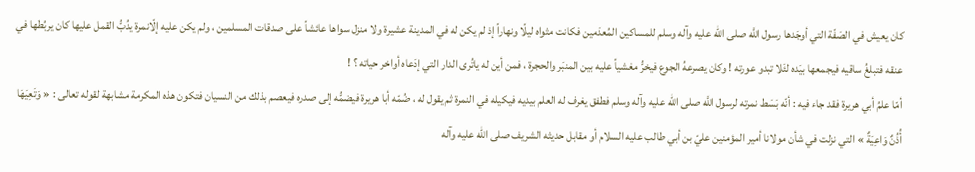كان يعيش في الصَفّة التي أوجَدها رسول اللَّه صلى الله عليه وآله وسلم للمساكين المُعدَمين فكانت مثواه ليلًا ونهاراً إذ لم يكن له في المدينة عشيرة ولا منزل سواها عائشاً على صدقات المسلمين ، ولم يكن عليه إلّانمرة يدُبُّ القمل عليها كان يربُطها في عنقه فتبلغُ ساقيه فيجمعها بيَده لئَلا تبدو عورته ! وكان يصرعهُ الجوع فيخرُّ مغشياً عليه بين المنبَر والحجرة ، فمن أين له ياتُرى الدار التي إدَعاه أواخر حياته ؟ !
أمّا علمُ أبي هريرة فقد جاء فيه : أنّه بَسَط نمرته لرسول اللَّه صلى الله عليه وآله وسلم فطفق يغرف له العلم بيديه فيكيله في النمرة ثم يقول له ، ضُمّه أبا هريرة فيضمُّه إلى صدره فيعصم بذلك من النسيان فتكون هذه المكرمة مشابهة لقوله تعالى : « وَتَعِيَهَا أُذُنٌ وَاعِيَةٌ » التي نزلت في شأن مولانا أمير المؤمنين عليّ بن أبي طالب عليه السلام أو مقابل حديثه الشريف صلى الله عليه وآله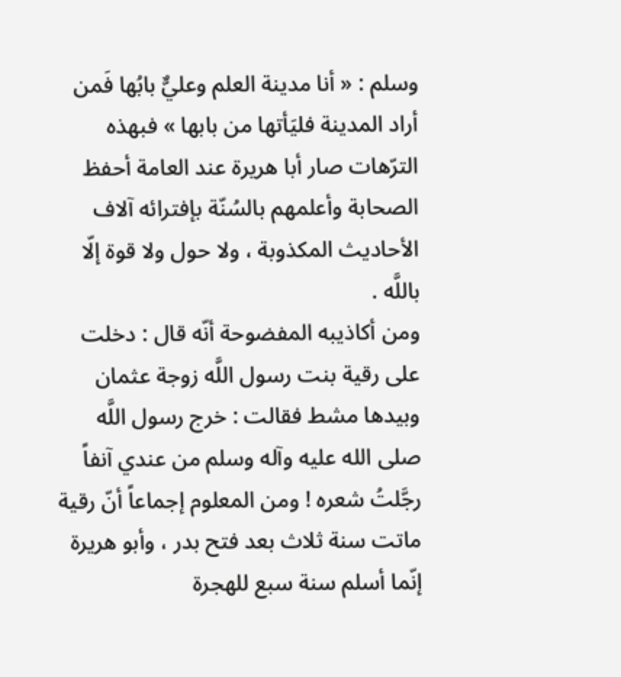وسلم : « أنا مدينة العلم وعليٌّ بابُها فَمن أراد المدينة فليَأتها من بابها » فبهذه الترّهات صار أبا هريرة عند العامة أحفظ الصحابة وأعلمهم بالسُنّة بإفترائه آلاف الأحاديث المكذوبة ، ولا حول ولا قوة إلّا باللَّه .
ومن أكاذيبه المفضوحة أنّه قال : دخلت على رقية بنت رسول اللَّه زوجة عثمان وبيدها مشط فقالت : خرج رسول اللَّه صلى الله عليه وآله وسلم من عندي آنفاً رجَّلتُ شعره ! ومن المعلوم إجماعاً أنّ رقية ماتت سنة ثلاث بعد فتح بدر ، وأبو هريرة إنّما أسلم سنة سبع للهجرة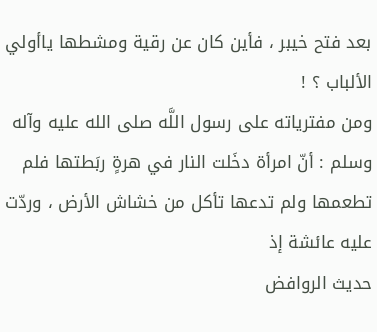بعد فتح خيبر ، فأين كان عن رقية ومشطها ياأولي الألباب ؟ !
ومن مفترياته على رسول اللَّه صلى الله عليه وآله وسلم : أنّ امرأة دخَلت النار في هرةٍ ربَطتها فلم تطعمها ولم تدعها تأكل من خشاش الأرض ، وردّت عليه عائشة إذ
حديث الروافض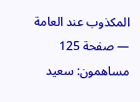المكذوب عند العامة — صفحة 125
مساهمون: سعيد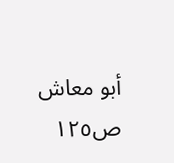أبو معاش
ص١٢٥